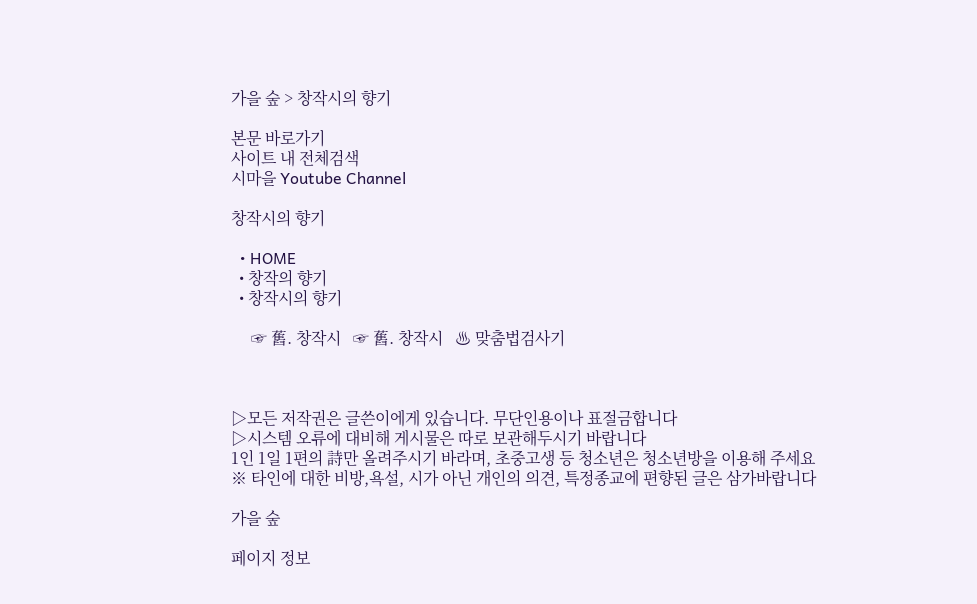가을 숲 > 창작시의 향기

본문 바로가기
사이트 내 전체검색
시마을 Youtube Channel

창작시의 향기

  • HOME
  • 창작의 향기
  • 창작시의 향기

     ☞ 舊. 창작시   ☞ 舊. 창작시   ♨ 맞춤법검사기



▷모든 저작권은 글쓴이에게 있습니다. 무단인용이나 표절금합니다
▷시스템 오류에 대비해 게시물은 따로 보관해두시기 바랍니다
1인 1일 1편의 詩만 올려주시기 바라며, 초중고생 등 청소년은 청소년방을 이용해 주세요
※ 타인에 대한 비방,욕설, 시가 아닌 개인의 의견, 특정종교에 편향된 글은 삼가바랍니다

가을 숲

페이지 정보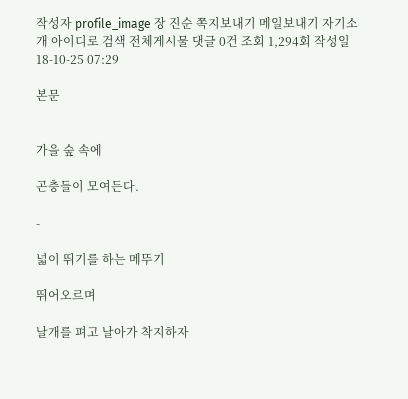작성자 profile_image 장 진순 쪽지보내기 메일보내기 자기소개 아이디로 검색 전체게시물 댓글 0건 조회 1,294회 작성일 18-10-25 07:29

본문


가을 숲 속에

곤충들이 모여든다.

-

넓이 뛰기를 하는 메뚜기

뛰어오르며

날개를 펴고 날아가 착지하자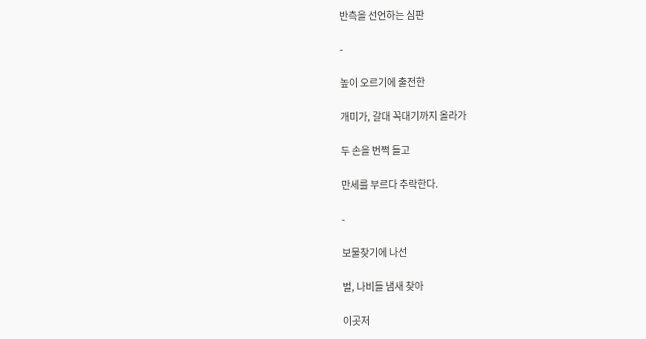반측을 선언하는 심판

-

높이 오르기에 출전한

개미가, 갈대 꼭대기까지 올라가

두 손을 번쩍 들고

만세를 부르다 추락한다.

-

보물찾기에 나선

벌, 나비들 냄새 찾아

이곳저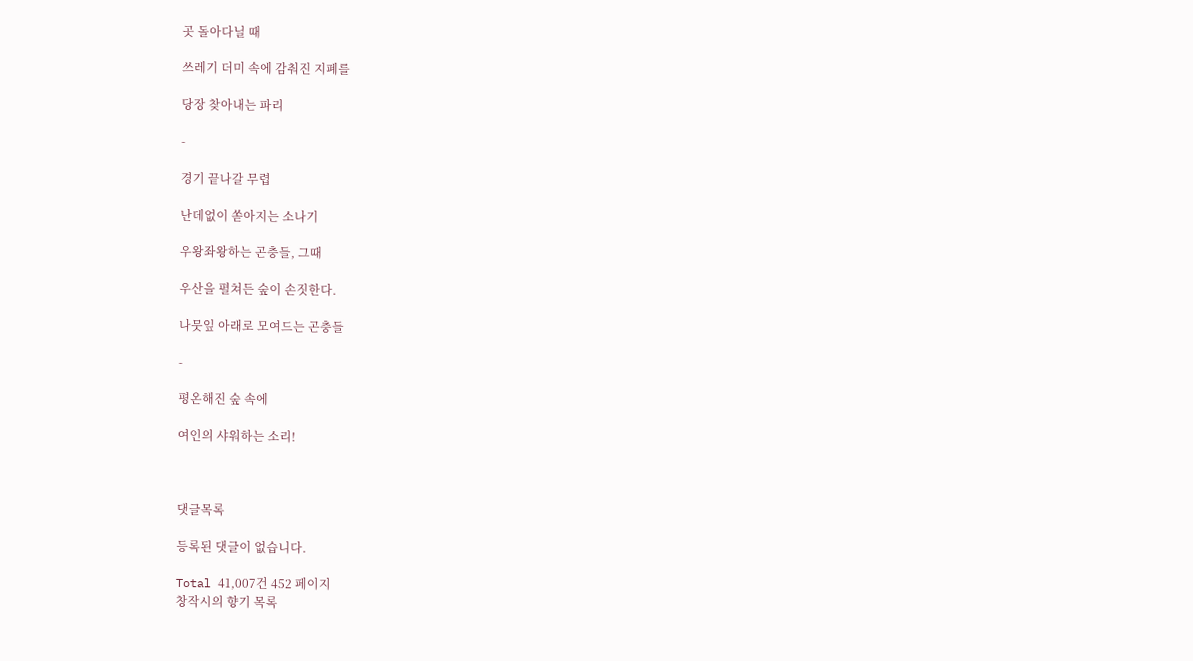곳 돌아다닐 때

쓰레기 더미 속에 감춰진 지폐를

당장 찾아내는 파리

-

경기 끝나갈 무렵

난데없이 쏟아지는 소나기

우왕좌왕하는 곤충들, 그때

우산을 펼쳐든 숲이 손짓한다.

나뭇잎 아래로 모여드는 곤충들

-

평온해진 숲 속에

여인의 샤워하는 소리!



댓글목록

등록된 댓글이 없습니다.

Total 41,007건 452 페이지
창작시의 향기 목록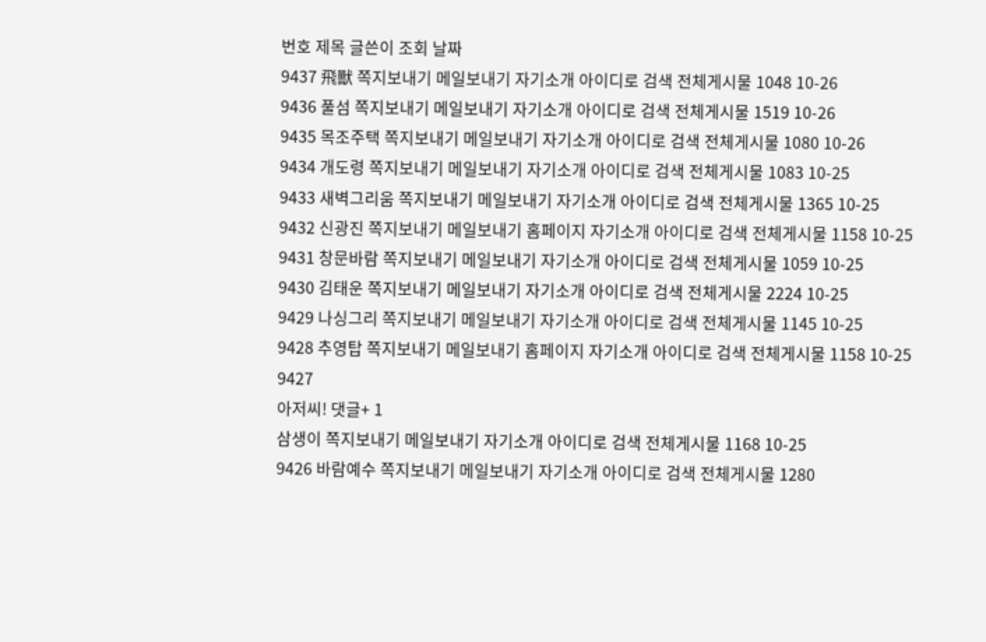번호 제목 글쓴이 조회 날짜
9437 飛獸 쪽지보내기 메일보내기 자기소개 아이디로 검색 전체게시물 1048 10-26
9436 풀섬 쪽지보내기 메일보내기 자기소개 아이디로 검색 전체게시물 1519 10-26
9435 목조주택 쪽지보내기 메일보내기 자기소개 아이디로 검색 전체게시물 1080 10-26
9434 개도령 쪽지보내기 메일보내기 자기소개 아이디로 검색 전체게시물 1083 10-25
9433 새벽그리움 쪽지보내기 메일보내기 자기소개 아이디로 검색 전체게시물 1365 10-25
9432 신광진 쪽지보내기 메일보내기 홈페이지 자기소개 아이디로 검색 전체게시물 1158 10-25
9431 창문바람 쪽지보내기 메일보내기 자기소개 아이디로 검색 전체게시물 1059 10-25
9430 김태운 쪽지보내기 메일보내기 자기소개 아이디로 검색 전체게시물 2224 10-25
9429 나싱그리 쪽지보내기 메일보내기 자기소개 아이디로 검색 전체게시물 1145 10-25
9428 추영탑 쪽지보내기 메일보내기 홈페이지 자기소개 아이디로 검색 전체게시물 1158 10-25
9427
아저씨! 댓글+ 1
삼생이 쪽지보내기 메일보내기 자기소개 아이디로 검색 전체게시물 1168 10-25
9426 바람예수 쪽지보내기 메일보내기 자기소개 아이디로 검색 전체게시물 1280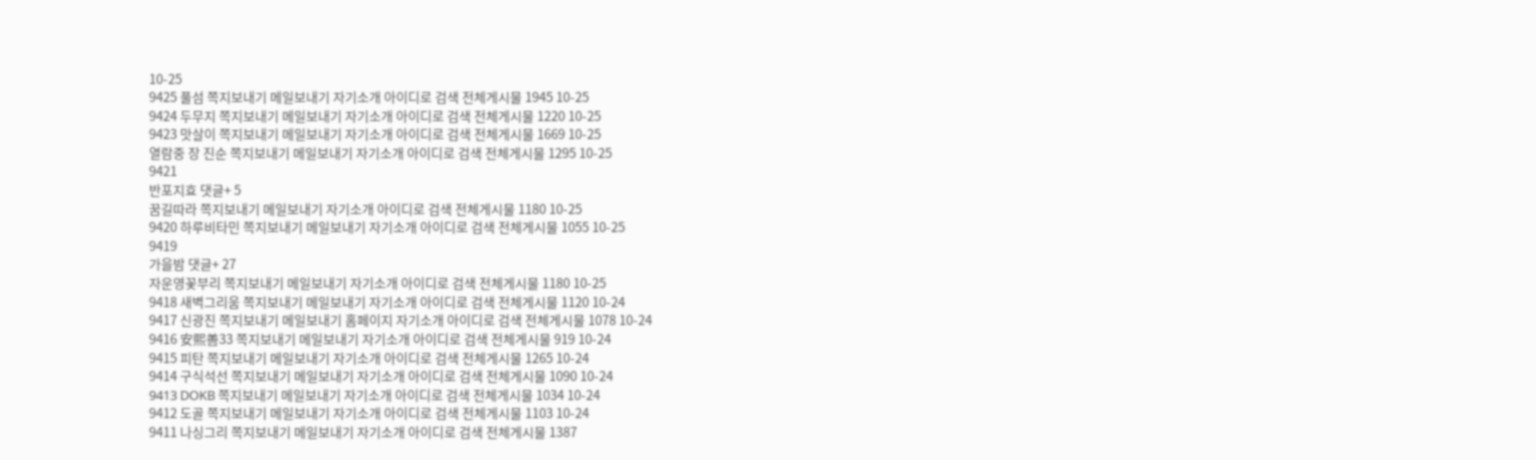10-25
9425 풀섬 쪽지보내기 메일보내기 자기소개 아이디로 검색 전체게시물 1945 10-25
9424 두무지 쪽지보내기 메일보내기 자기소개 아이디로 검색 전체게시물 1220 10-25
9423 맛살이 쪽지보내기 메일보내기 자기소개 아이디로 검색 전체게시물 1669 10-25
열람중 장 진순 쪽지보내기 메일보내기 자기소개 아이디로 검색 전체게시물 1295 10-25
9421
반포지효 댓글+ 5
꿈길따라 쪽지보내기 메일보내기 자기소개 아이디로 검색 전체게시물 1180 10-25
9420 하루비타민 쪽지보내기 메일보내기 자기소개 아이디로 검색 전체게시물 1055 10-25
9419
가을밤 댓글+ 27
자운영꽃부리 쪽지보내기 메일보내기 자기소개 아이디로 검색 전체게시물 1180 10-25
9418 새벽그리움 쪽지보내기 메일보내기 자기소개 아이디로 검색 전체게시물 1120 10-24
9417 신광진 쪽지보내기 메일보내기 홈페이지 자기소개 아이디로 검색 전체게시물 1078 10-24
9416 安熙善33 쪽지보내기 메일보내기 자기소개 아이디로 검색 전체게시물 919 10-24
9415 피탄 쪽지보내기 메일보내기 자기소개 아이디로 검색 전체게시물 1265 10-24
9414 구식석선 쪽지보내기 메일보내기 자기소개 아이디로 검색 전체게시물 1090 10-24
9413 DOKB 쪽지보내기 메일보내기 자기소개 아이디로 검색 전체게시물 1034 10-24
9412 도골 쪽지보내기 메일보내기 자기소개 아이디로 검색 전체게시물 1103 10-24
9411 나싱그리 쪽지보내기 메일보내기 자기소개 아이디로 검색 전체게시물 1387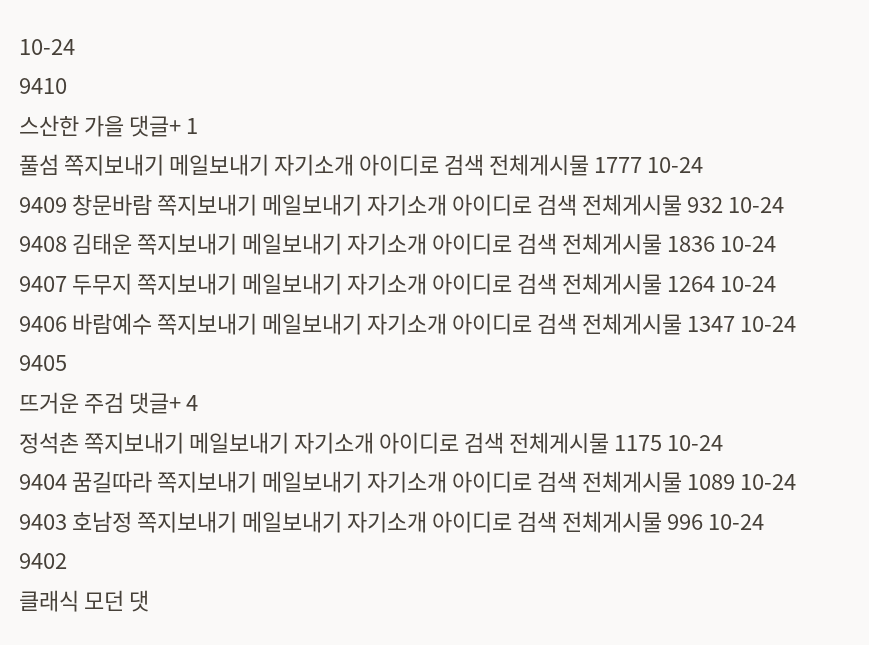10-24
9410
스산한 가을 댓글+ 1
풀섬 쪽지보내기 메일보내기 자기소개 아이디로 검색 전체게시물 1777 10-24
9409 창문바람 쪽지보내기 메일보내기 자기소개 아이디로 검색 전체게시물 932 10-24
9408 김태운 쪽지보내기 메일보내기 자기소개 아이디로 검색 전체게시물 1836 10-24
9407 두무지 쪽지보내기 메일보내기 자기소개 아이디로 검색 전체게시물 1264 10-24
9406 바람예수 쪽지보내기 메일보내기 자기소개 아이디로 검색 전체게시물 1347 10-24
9405
뜨거운 주검 댓글+ 4
정석촌 쪽지보내기 메일보내기 자기소개 아이디로 검색 전체게시물 1175 10-24
9404 꿈길따라 쪽지보내기 메일보내기 자기소개 아이디로 검색 전체게시물 1089 10-24
9403 호남정 쪽지보내기 메일보내기 자기소개 아이디로 검색 전체게시물 996 10-24
9402
클래식 모던 댓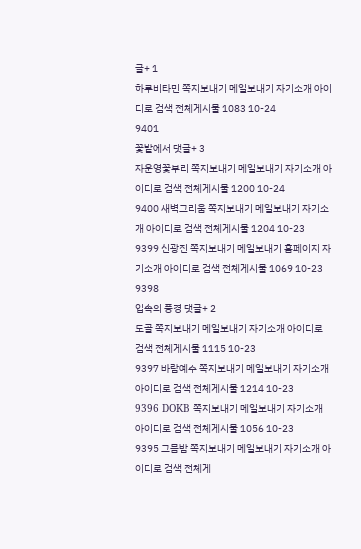글+ 1
하루비타민 쪽지보내기 메일보내기 자기소개 아이디로 검색 전체게시물 1083 10-24
9401
꽃밭에서 댓글+ 3
자운영꽃부리 쪽지보내기 메일보내기 자기소개 아이디로 검색 전체게시물 1200 10-24
9400 새벽그리움 쪽지보내기 메일보내기 자기소개 아이디로 검색 전체게시물 1204 10-23
9399 신광진 쪽지보내기 메일보내기 홈페이지 자기소개 아이디로 검색 전체게시물 1069 10-23
9398
입속의 풍경 댓글+ 2
도골 쪽지보내기 메일보내기 자기소개 아이디로 검색 전체게시물 1115 10-23
9397 바람예수 쪽지보내기 메일보내기 자기소개 아이디로 검색 전체게시물 1214 10-23
9396 DOKB 쪽지보내기 메일보내기 자기소개 아이디로 검색 전체게시물 1056 10-23
9395 그믐밤 쪽지보내기 메일보내기 자기소개 아이디로 검색 전체게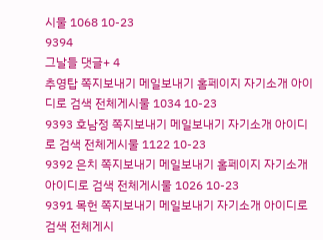시물 1068 10-23
9394
그날들 댓글+ 4
추영탑 쪽지보내기 메일보내기 홈페이지 자기소개 아이디로 검색 전체게시물 1034 10-23
9393 호남정 쪽지보내기 메일보내기 자기소개 아이디로 검색 전체게시물 1122 10-23
9392 은치 쪽지보내기 메일보내기 홈페이지 자기소개 아이디로 검색 전체게시물 1026 10-23
9391 목헌 쪽지보내기 메일보내기 자기소개 아이디로 검색 전체게시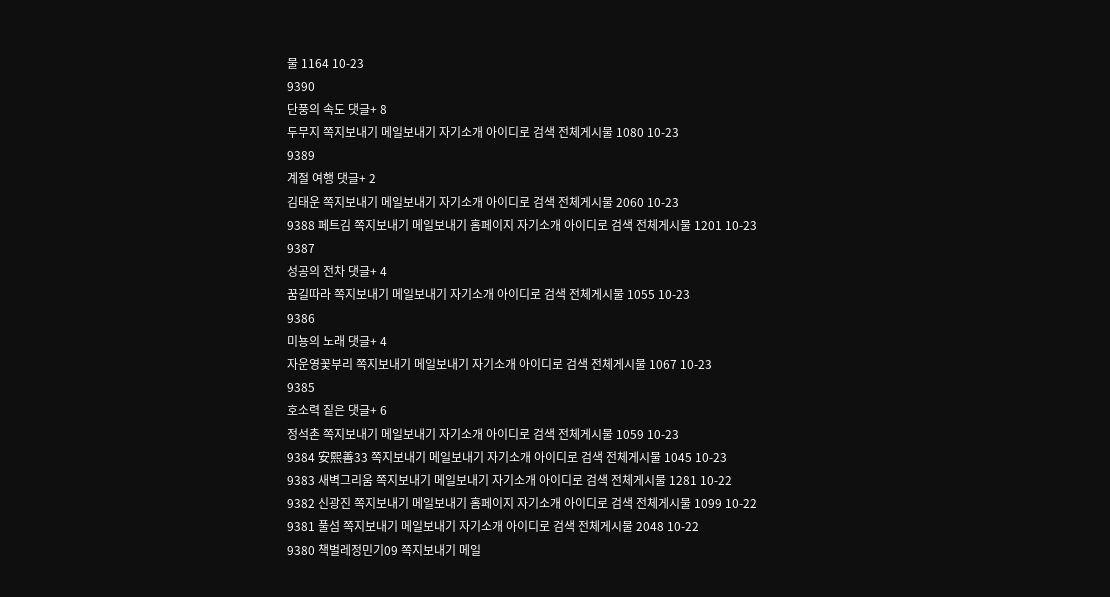물 1164 10-23
9390
단풍의 속도 댓글+ 8
두무지 쪽지보내기 메일보내기 자기소개 아이디로 검색 전체게시물 1080 10-23
9389
계절 여행 댓글+ 2
김태운 쪽지보내기 메일보내기 자기소개 아이디로 검색 전체게시물 2060 10-23
9388 페트김 쪽지보내기 메일보내기 홈페이지 자기소개 아이디로 검색 전체게시물 1201 10-23
9387
성공의 전차 댓글+ 4
꿈길따라 쪽지보내기 메일보내기 자기소개 아이디로 검색 전체게시물 1055 10-23
9386
미뇽의 노래 댓글+ 4
자운영꽃부리 쪽지보내기 메일보내기 자기소개 아이디로 검색 전체게시물 1067 10-23
9385
호소력 짙은 댓글+ 6
정석촌 쪽지보내기 메일보내기 자기소개 아이디로 검색 전체게시물 1059 10-23
9384 安熙善33 쪽지보내기 메일보내기 자기소개 아이디로 검색 전체게시물 1045 10-23
9383 새벽그리움 쪽지보내기 메일보내기 자기소개 아이디로 검색 전체게시물 1281 10-22
9382 신광진 쪽지보내기 메일보내기 홈페이지 자기소개 아이디로 검색 전체게시물 1099 10-22
9381 풀섬 쪽지보내기 메일보내기 자기소개 아이디로 검색 전체게시물 2048 10-22
9380 책벌레정민기09 쪽지보내기 메일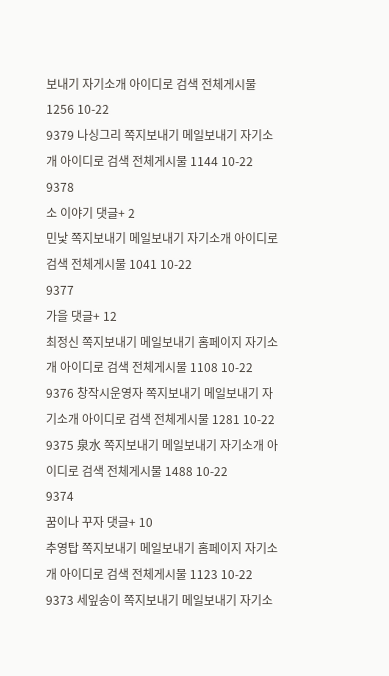보내기 자기소개 아이디로 검색 전체게시물 1256 10-22
9379 나싱그리 쪽지보내기 메일보내기 자기소개 아이디로 검색 전체게시물 1144 10-22
9378
소 이야기 댓글+ 2
민낯 쪽지보내기 메일보내기 자기소개 아이디로 검색 전체게시물 1041 10-22
9377
가을 댓글+ 12
최정신 쪽지보내기 메일보내기 홈페이지 자기소개 아이디로 검색 전체게시물 1108 10-22
9376 창작시운영자 쪽지보내기 메일보내기 자기소개 아이디로 검색 전체게시물 1281 10-22
9375 泉水 쪽지보내기 메일보내기 자기소개 아이디로 검색 전체게시물 1488 10-22
9374
꿈이나 꾸자 댓글+ 10
추영탑 쪽지보내기 메일보내기 홈페이지 자기소개 아이디로 검색 전체게시물 1123 10-22
9373 세잎송이 쪽지보내기 메일보내기 자기소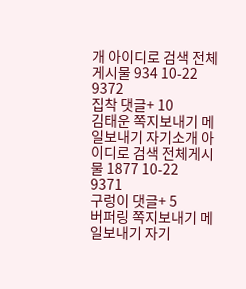개 아이디로 검색 전체게시물 934 10-22
9372
집착 댓글+ 10
김태운 쪽지보내기 메일보내기 자기소개 아이디로 검색 전체게시물 1877 10-22
9371
구렁이 댓글+ 5
버퍼링 쪽지보내기 메일보내기 자기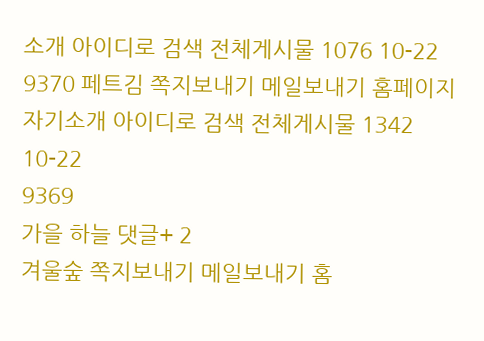소개 아이디로 검색 전체게시물 1076 10-22
9370 페트김 쪽지보내기 메일보내기 홈페이지 자기소개 아이디로 검색 전체게시물 1342 10-22
9369
가을 하늘 댓글+ 2
겨울숲 쪽지보내기 메일보내기 홈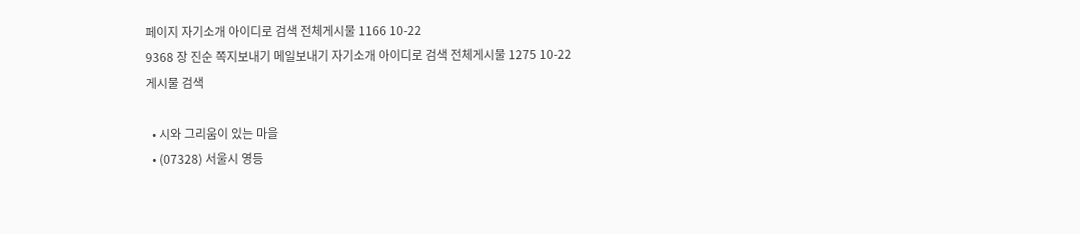페이지 자기소개 아이디로 검색 전체게시물 1166 10-22
9368 장 진순 쪽지보내기 메일보내기 자기소개 아이디로 검색 전체게시물 1275 10-22
게시물 검색

  • 시와 그리움이 있는 마을
  • (07328) 서울시 영등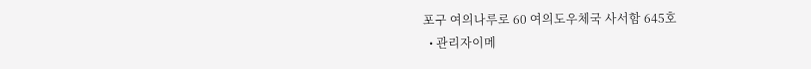포구 여의나루로 60 여의도우체국 사서함 645호
  • 관리자이메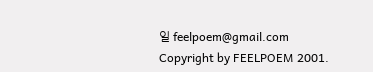일 feelpoem@gmail.com
Copyright by FEELPOEM 2001.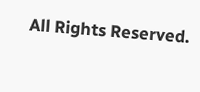All Rights Reserved.